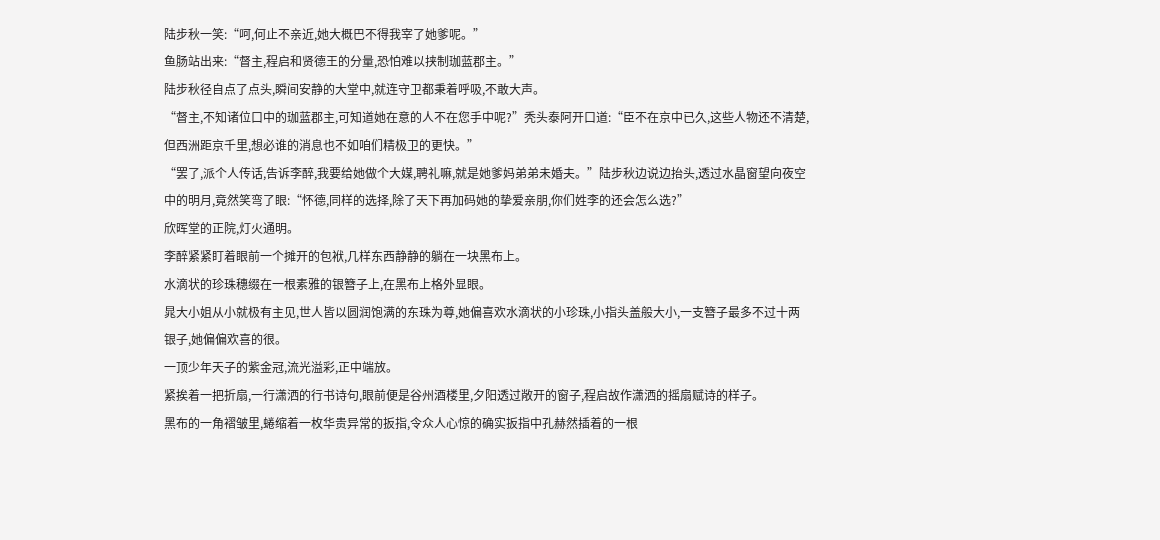陆步秋一笑:“呵,何止不亲近,她大概巴不得我宰了她爹呢。”
鱼肠站出来:“督主,程启和贤德王的分量,恐怕难以挟制珈蓝郡主。”
陆步秋径自点了点头,瞬间安静的大堂中,就连守卫都秉着呼吸,不敢大声。
“督主,不知诸位口中的珈蓝郡主,可知道她在意的人不在您手中呢?”秃头泰阿开口道:“臣不在京中已久,这些人物还不清楚,但西洲距京千里,想必谁的消息也不如咱们精极卫的更快。”
“罢了,派个人传话,告诉李醉,我要给她做个大媒,聘礼嘛,就是她爹妈弟弟未婚夫。”陆步秋边说边抬头,透过水晶窗望向夜空中的明月,竟然笑弯了眼:“怀德,同样的选择,除了天下再加码她的挚爱亲朋,你们姓李的还会怎么选?”
欣晖堂的正院,灯火通明。
李醉紧紧盯着眼前一个摊开的包袱,几样东西静静的躺在一块黑布上。
水滴状的珍珠穗缀在一根素雅的银簪子上,在黑布上格外显眼。
晁大小姐从小就极有主见,世人皆以圆润饱满的东珠为尊,她偏喜欢水滴状的小珍珠,小指头盖般大小,一支簪子最多不过十两银子,她偏偏欢喜的很。
一顶少年天子的紫金冠,流光溢彩,正中端放。
紧挨着一把折扇,一行潇洒的行书诗句,眼前便是谷州酒楼里,夕阳透过敞开的窗子,程启故作潇洒的摇扇赋诗的样子。
黑布的一角褶皱里,蜷缩着一枚华贵异常的扳指,令众人心惊的确实扳指中孔赫然插着的一根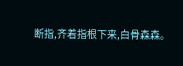断指,齐着指根下来,白骨森森。